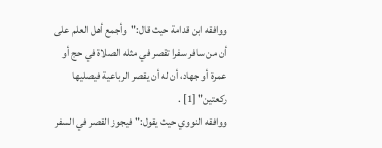ووافقه ابن قدامة حيث قال:"وأجمع أهل العلم على أن من سافر سفرا تقصر في مثله الصلاة في حج أو عمرة أو جهاد، أن له أن يقصر الرباعية فيصليها ركعتين" [1] .
ووافقه النووي حيث يقول:"فيجوز القصر في السفر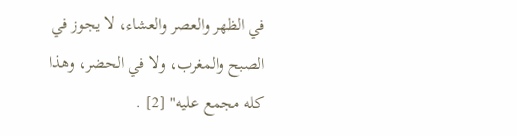في الظهر والعصر والعشاء، لا يجوز في الصبح والمغرب، ولا في الحضر، وهذا كله مجمع عليه" [2] .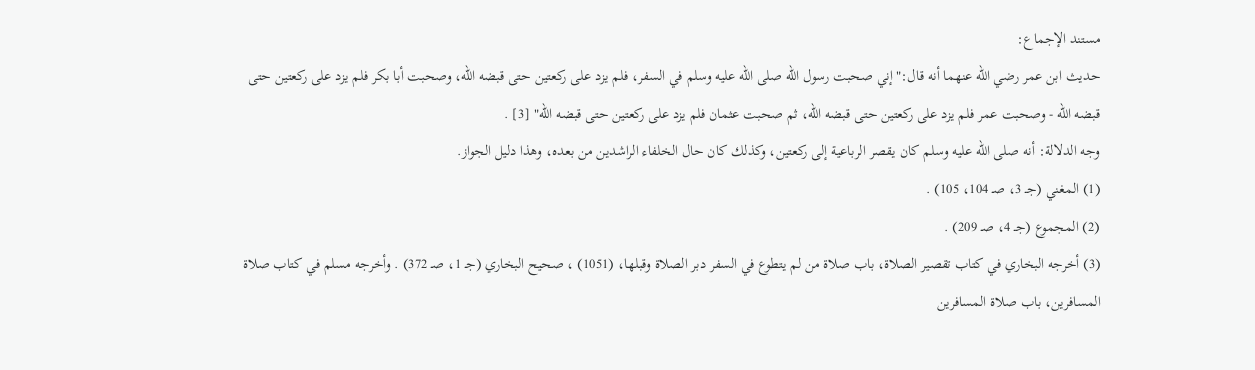مستند الإجماع:
حديث ابن عمر رضي الله عنهما أنه قال:"إني صحبت رسول الله صلى الله عليه وسلم في السفر، فلم يزد على ركعتين حتى قبضه الله، وصحبت أبا بكر فلم يزد على ركعتين حتى قبضه الله - وصحبت عمر فلم يزد على ركعتين حتى قبضه الله، ثم صحبت عثمان فلم يزد على ركعتين حتى قبضه الله" [3] .
وجه الدلالة: أنه صلى الله عليه وسلم كان يقصر الرباعية إلى ركعتين، وكذلك كان حال الخلفاء الراشدين من بعده، وهذا دليل الجواز.
(1) المغني (جـ 3، صـ 104، 105) .
(2) المجموع (جـ 4، صـ 209) .
(3) أخرجه البخاري في كتاب تقصير الصلاة، باب صلاة من لم يتطوع في السفر دبر الصلاة وقبلها، (1051) ، صحيح البخاري (جـ 1، صـ 372) . وأخرجه مسلم في كتاب صلاة المسافرين، باب صلاة المسافرين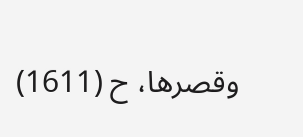وقصرها، ح (1611)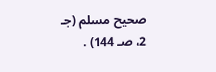صحيح مسلم (جـ 2، صـ 144) .